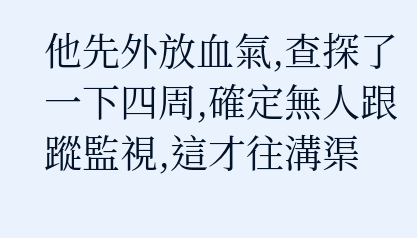他先外放血氣,查探了一下四周,確定無人跟蹤監視,這才往溝渠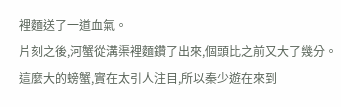裡麵送了一道血氣。
片刻之後,河蟹從溝渠裡麵鑽了出來,個頭比之前又大了幾分。
這麼大的螃蟹,實在太引人注目,所以秦少遊在來到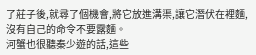了莊子後,就尋了個機會,將它放進溝渠,讓它潛伏在裡麵,沒有自己的命令不要露麵。
河蟹也很聽秦少遊的話,這些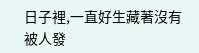日子裡,一直好生藏著沒有被人發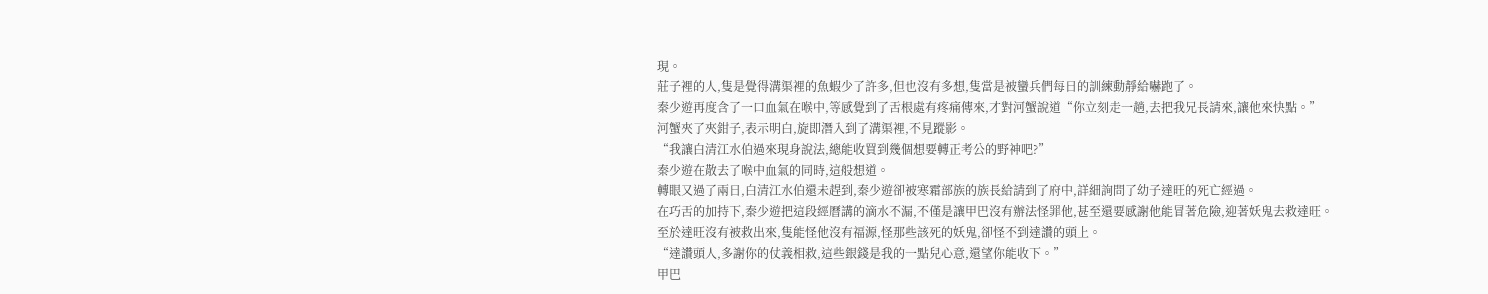現。
莊子裡的人,隻是覺得溝渠裡的魚蝦少了許多,但也沒有多想,隻當是被蠻兵們每日的訓練動靜給嚇跑了。
秦少遊再度含了一口血氣在喉中,等感覺到了舌根處有疼痛傳來,才對河蟹說道“你立刻走一趟,去把我兄長請來,讓他來快點。”
河蟹夾了夾鉗子,表示明白,旋即潛入到了溝渠裡,不見蹤影。
“我讓白清江水伯過來現身說法,總能收買到幾個想要轉正考公的野神吧?”
秦少遊在散去了喉中血氣的同時,這般想道。
轉眼又過了兩日,白清江水伯還未趕到,秦少遊卻被寒霜部族的族長給請到了府中,詳細詢問了幼子達旺的死亡經過。
在巧舌的加持下,秦少遊把這段經曆講的滴水不漏,不僅是讓甲巴沒有辦法怪罪他,甚至還要感謝他能冒著危險,迎著妖鬼去救達旺。
至於達旺沒有被救出來,隻能怪他沒有福源,怪那些該死的妖鬼,卻怪不到達讚的頭上。
“達讚頭人,多謝你的仗義相救,這些銀錢是我的一點兒心意,還望你能收下。”
甲巴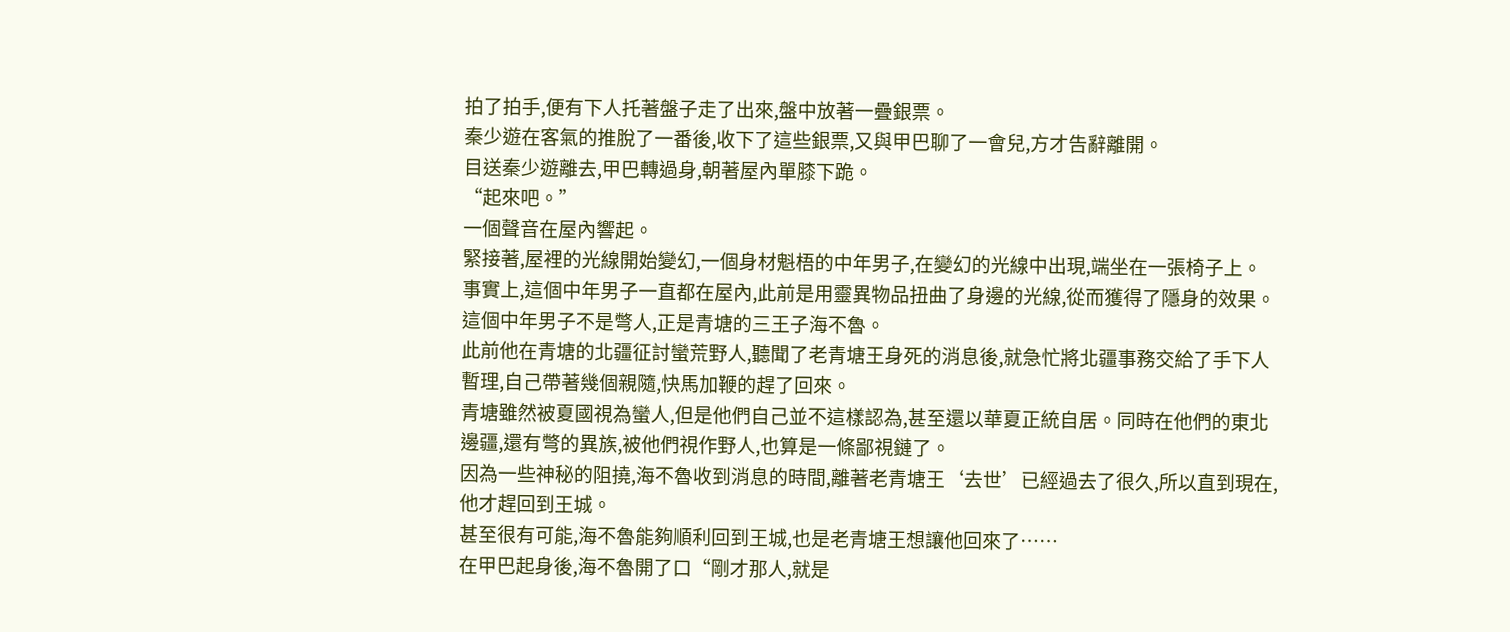拍了拍手,便有下人托著盤子走了出來,盤中放著一疊銀票。
秦少遊在客氣的推脫了一番後,收下了這些銀票,又與甲巴聊了一會兒,方才告辭離開。
目送秦少遊離去,甲巴轉過身,朝著屋內單膝下跪。
“起來吧。”
一個聲音在屋內響起。
緊接著,屋裡的光線開始變幻,一個身材魁梧的中年男子,在變幻的光線中出現,端坐在一張椅子上。
事實上,這個中年男子一直都在屋內,此前是用靈異物品扭曲了身邊的光線,從而獲得了隱身的效果。
這個中年男子不是彆人,正是青塘的三王子海不魯。
此前他在青塘的北疆征討蠻荒野人,聽聞了老青塘王身死的消息後,就急忙將北疆事務交給了手下人暫理,自己帶著幾個親隨,快馬加鞭的趕了回來。
青塘雖然被夏國視為蠻人,但是他們自己並不這樣認為,甚至還以華夏正統自居。同時在他們的東北邊疆,還有彆的異族,被他們視作野人,也算是一條鄙視鏈了。
因為一些神秘的阻撓,海不魯收到消息的時間,離著老青塘王‘去世’已經過去了很久,所以直到現在,他才趕回到王城。
甚至很有可能,海不魯能夠順利回到王城,也是老青塘王想讓他回來了……
在甲巴起身後,海不魯開了口“剛才那人,就是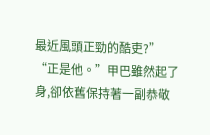最近風頭正勁的酷吏?”
“正是他。”甲巴雖然起了身,卻依舊保持著一副恭敬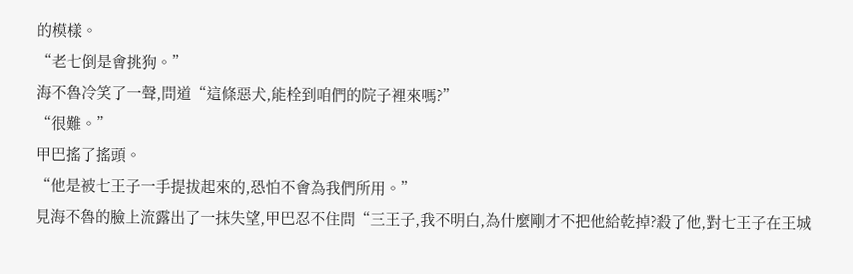的模樣。
“老七倒是會挑狗。”
海不魯冷笑了一聲,問道“這條惡犬,能栓到咱們的院子裡來嗎?”
“很難。”
甲巴搖了搖頭。
“他是被七王子一手提拔起來的,恐怕不會為我們所用。”
見海不魯的臉上流露出了一抹失望,甲巴忍不住問“三王子,我不明白,為什麼剛才不把他給乾掉?殺了他,對七王子在王城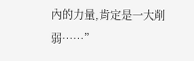內的力量,肯定是一大削弱……”